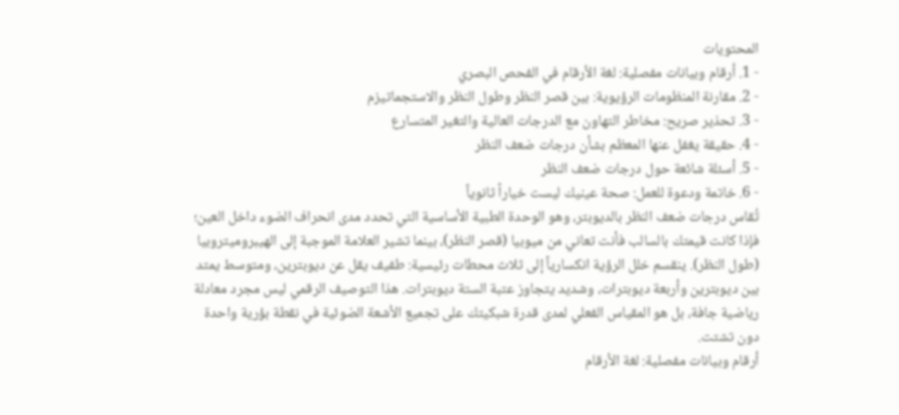المحتويات
- 1. أرقام وبيانات مفصلية: لغة الأرقام في الفحص البصري
- 2. مقارنة المنظومات الرؤيوية: بين قصر النظر وطول النظر والاستجماتيزم
- 3. تحذير صريح: مخاطر التهاون مع الدرجات العالية والتغير المتسارع
- 4. حقيقة يغفل عنها المعظم بشأن درجات ضعف النظر
- 5. أسئلة شائعة حول درجات ضعف النظر
- 6. خاتمة ودعوة للعمل: صحة عينيك ليست خياراً ثانوياً
تُقاس درجات ضعف النظر بالديوبتر، وهو الوحدة الطبية الأساسية التي تحدد مدى انحراف الضوء داخل العين؛ فإذا كانت قيمتك بالسالب فأنت تعاني من ميوبيا (قصر النظر)، بينما تشير العلامة الموجبة إلى الهيبروميتروبيا (طول النظر). ينقسم خلل الرؤية انكسارياً إلى ثلاث محطات رئيسية: طفيف يقل عن ديوبترين، ومتوسط يمتد بين ديوبترين وأربعة ديوبترات، وشديد يتجاوز عتبة الستة ديوبترات. هذا التوصيف الرقمي ليس مجرد معادلة رياضية جافة، بل هو المقياس الفعلي لمدى قدرة شبكيتك على تجميع الأشعة الضوئية في نقطة بؤرية واحدة دون تشتت.
أرقام وبيانات مفصلية: لغة الأرقام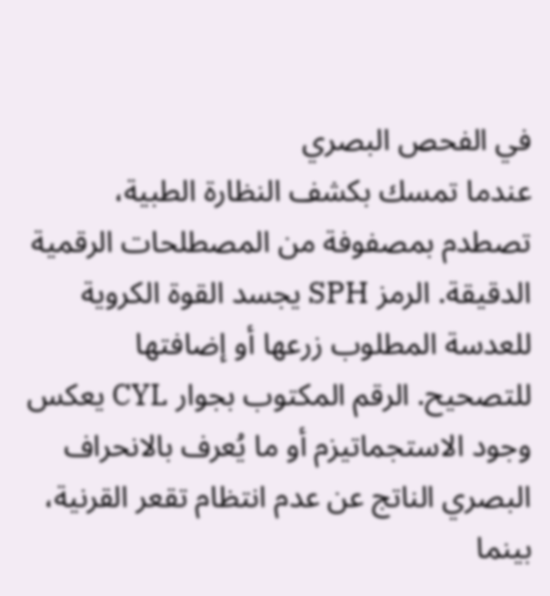في الفحص البصري
عندما تمسك بكشف النظارة الطبية، تصطدم بمصفوفة من المصطلحات الرقمية الدقيقة. الرمز SPH يجسد القوة الكروية للعدسة المطلوب زرعها أو إضافتها للتصحيح. الرقم المكتوب بجوار CYL يعكس وجود الاستجماتيزم أو ما يُعرف بالانحراف البصري الناتج عن عدم انتظام تقعر القرنية، بينما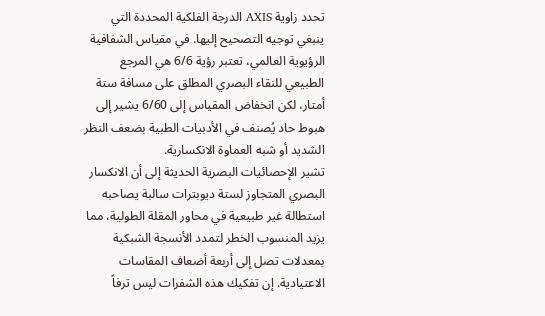تحدد زاوية AXIS الدرجة الفلكية المحددة التي ينبغي توجيه التصحيح إليها. في مقياس الشفافية الرؤيوية العالمي، تعتبر رؤية 6/6 هي المرجع الطبيعي للنقاء البصري المطلق على مسافة ستة أمتار، لكن انخفاض المقياس إلى 6/60 يشير إلى هبوط حاد يُصنف في الأدبيات الطبية بضعف النظر الشديد أو شبه العماوة الانكسارية.
تشير الإحصائيات البصرية الحديثة إلى أن الانكسار البصري المتجاوز لستة ديوبترات سالبة يصاحبه استطالة غير طبيعية في محاور المقلة الطولية، مما يزيد المنسوب الخطر لتمدد الأنسجة الشبكية بمعدلات تصل إلى أربعة أضعاف المقاسات الاعتيادية. إن تفكيك هذه الشفرات ليس ترفاً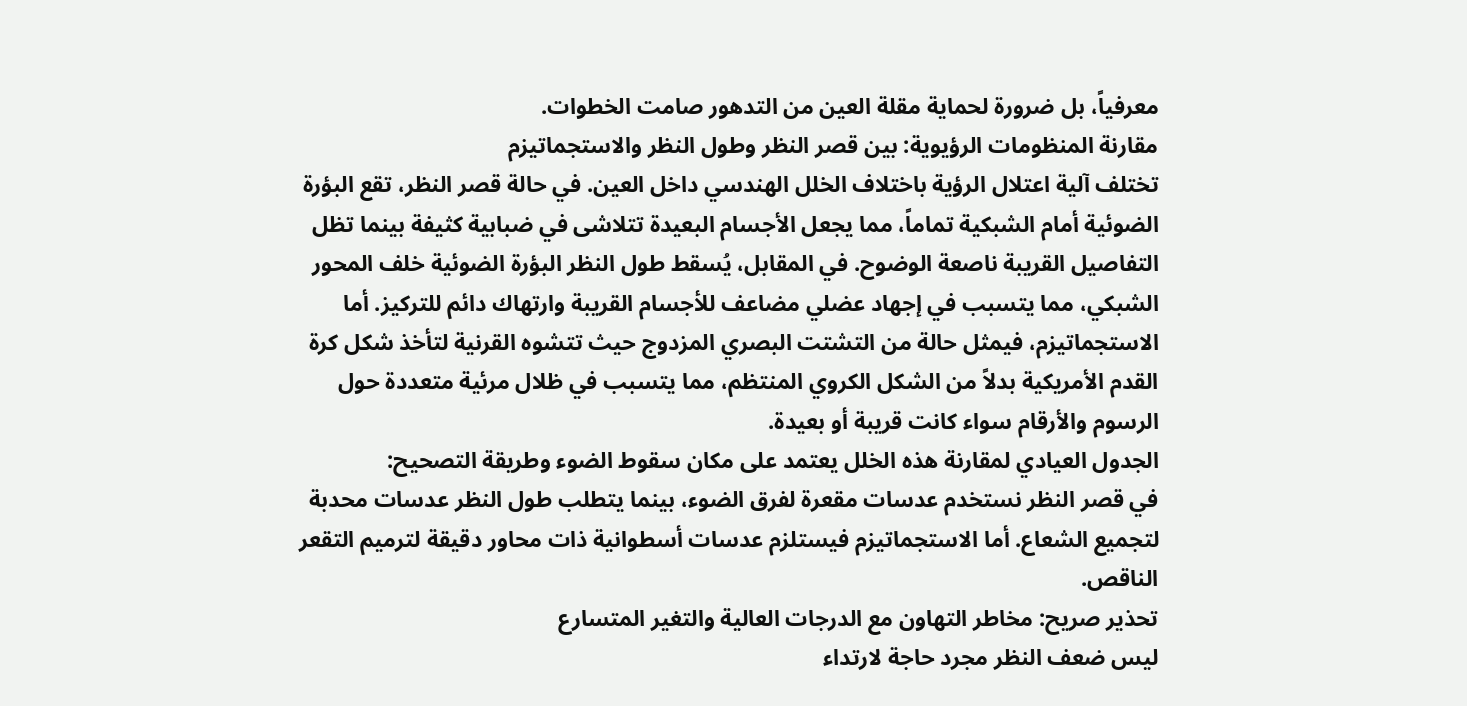معرفياً، بل ضرورة لحماية مقلة العين من التدهور صامت الخطوات.
مقارنة المنظومات الرؤيوية: بين قصر النظر وطول النظر والاستجماتيزم
تختلف آلية اعتلال الرؤية باختلاف الخلل الهندسي داخل العين. في حالة قصر النظر، تقع البؤرة الضوئية أمام الشبكية تماماً، مما يجعل الأجسام البعيدة تتلاشى في ضبابية كثيفة بينما تظل التفاصيل القريبة ناصعة الوضوح. في المقابل، يُسقط طول النظر البؤرة الضوئية خلف المحور الشبكي، مما يتسبب في إجهاد عضلي مضاعف للأجسام القريبة وارتهاك دائم للتركيز. أما الاستجماتيزم، فيمثل حالة من التشتت البصري المزدوج حيث تتشوه القرنية لتأخذ شكل كرة القدم الأمريكية بدلاً من الشكل الكروي المنتظم، مما يتسبب في ظلال مرئية متعددة حول الرسوم والأرقام سواء كانت قريبة أو بعيدة.
الجدول العيادي لمقارنة هذه الخلل يعتمد على مكان سقوط الضوء وطريقة التصحيح:
في قصر النظر نستخدم عدسات مقعرة لفرق الضوء، بينما يتطلب طول النظر عدسات محدبة لتجميع الشعاع. أما الاستجماتيزم فيستلزم عدسات أسطوانية ذات محاور دقيقة لترميم التقعر الناقص.
تحذير صريح: مخاطر التهاون مع الدرجات العالية والتغير المتسارع
ليس ضعف النظر مجرد حاجة لارتداء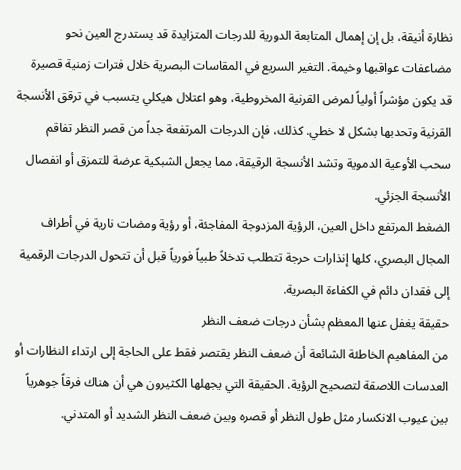نظارة أنيقة، بل إن إهمال المتابعة الدورية للدرجات المتزايدة قد يستدرج العين نحو مضاعفات عواقبها وخيمة. التغير السريع في المقاسات البصرية خلال فترات زمنية قصيرة قد يكون مؤشراً أولياً لمرض القرنية المخروطية، وهو اعتلال هيكلي يتسبب في ترقق الأنسجة القرنية وتحدبها بشكل لا خطي. كذلك، فإن الدرجات المرتفعة جداً من قصر النظر تفاقم سحب الأوعية الدموية وتشد الأنسجة الرقيقة، مما يجعل الشبكية عرضة للتمزق أو انفصال الأنسجة الجزئي.
الضغط المرتفع داخل العين، الرؤية المزدوجة المفاجئة، أو رؤية ومضات نارية في أطراف المجال البصري، كلها إنذارات حرجة تتطلب تدخلاً طبياً فورياً قبل أن تتحول الدرجات الرقمية إلى فقدان دائم في الكفاءة البصرية.
حقيقة يغفل عنها المعظم بشأن درجات ضعف النظر
من المفاهيم الخاطئة الشائعة أن ضعف النظر يقتصر فقط على الحاجة إلى ارتداء النظارات أو العدسات اللاصقة لتصحيح الرؤية. الحقيقة التي يجهلها الكثيرون هي أن هناك فرقاً جوهرياً بين عيوب الانكسار مثل طول النظر أو قصره وبين ضعف النظر الشديد أو المتدني.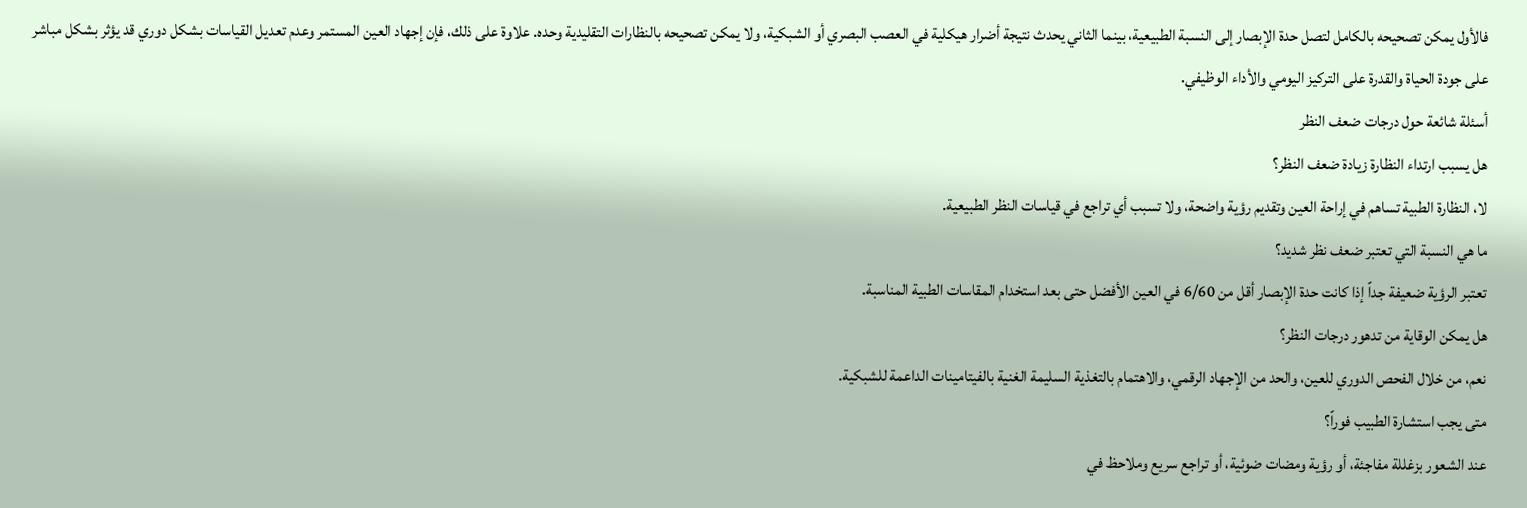فالأول يمكن تصحيحه بالكامل لتصل حدة الإبصار إلى النسبة الطبيعية، بينما الثاني يحدث نتيجة أضرار هيكلية في العصب البصري أو الشبكية، ولا يمكن تصحيحه بالنظارات التقليدية وحده. علاوة على ذلك، فإن إجهاد العين المستمر وعدم تعديل القياسات بشكل دوري قد يؤثر بشكل مباشر على جودة الحياة والقدرة على التركيز اليومي والأداء الوظيفي.
أسئلة شائعة حول درجات ضعف النظر
هل يسبب ارتداء النظارة زيادة ضعف النظر؟
لا، النظارة الطبية تساهم في إراحة العين وتقديم رؤية واضحة، ولا تسبب أي تراجع في قياسات النظر الطبيعية.
ما هي النسبة التي تعتبر ضعف نظر شديد؟
تعتبر الرؤية ضعيفة جداً إذا كانت حدة الإبصار أقل من 6/60 في العين الأفضل حتى بعد استخدام المقاسات الطبية المناسبة.
هل يمكن الوقاية من تدهور درجات النظر؟
نعم، من خلال الفحص الدوري للعين، والحد من الإجهاد الرقمي، والاهتمام بالتغذية السليمة الغنية بالفيتامينات الداعمة للشبكية.
متى يجب استشارة الطبيب فوراً؟
عند الشعور بزغللة مفاجئة، أو رؤية ومضات ضوئية، أو تراجع سريع وملاحظ في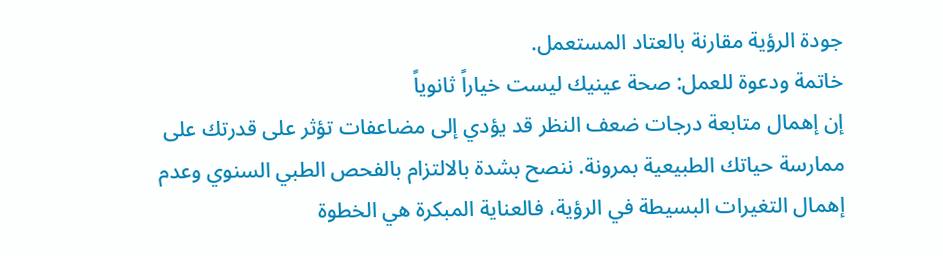جودة الرؤية مقارنة بالعتاد المستعمل.
خاتمة ودعوة للعمل: صحة عينيك ليست خياراً ثانوياً
إن إهمال متابعة درجات ضعف النظر قد يؤدي إلى مضاعفات تؤثر على قدرتك على ممارسة حياتك الطبيعية بمرونة. ننصح بشدة بالالتزام بالفحص الطبي السنوي وعدم إهمال التغيرات البسيطة في الرؤية، فالعناية المبكرة هي الخطوة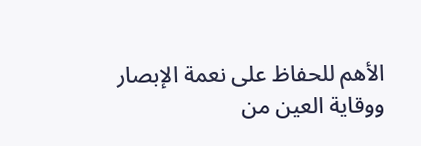الأهم للحفاظ على نعمة الإبصار ووقاية العين من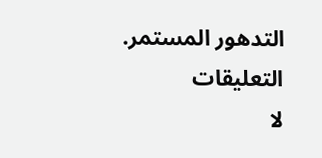التدهور المستمر.
التعليقات
لا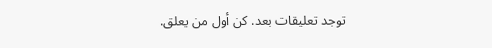توجد تعليقات بعد. كن أول من يعلق.